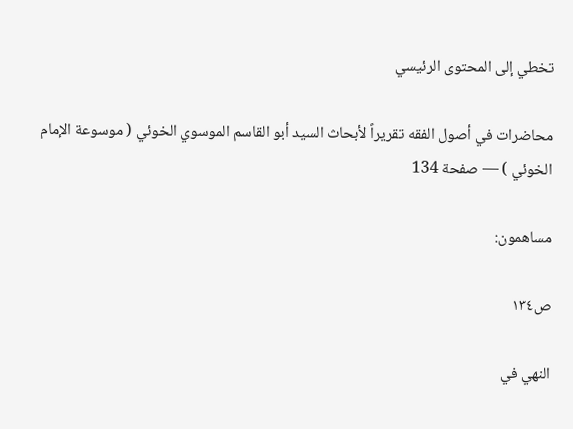تخطي إلى المحتوى الرئيسي

محاضرات في أصول الفقه تقريراً لأبحاث السيد أبو القاسم الموسوي الخوئي ( موسوعة الإمام الخوئي ) — صفحة 134

مساهمون:

ص١٣٤

النهي في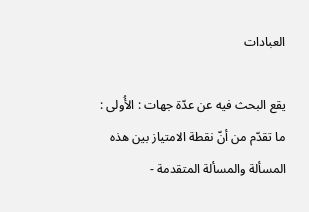العبادات

يقع البحث فيه عن عدّة جهات : الأُولى : ما تقدّم من أنّ نقطة الامتياز بين هذه المسألة والمسألة المتقدمة -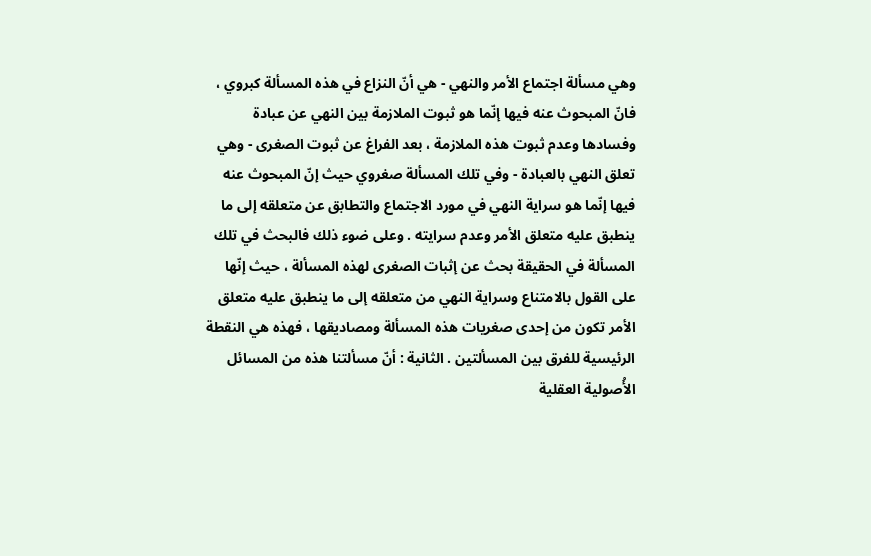وهي مسألة اجتماع الأمر والنهي - هي أنّ النزاع في هذه المسألة كبروي ، فانّ المبحوث عنه فيها إنّما هو ثبوت الملازمة بين النهي عن عبادة وفسادها وعدم ثبوت هذه الملازمة ، بعد الفراغ عن ثبوت الصغرى - وهي تعلق النهي بالعبادة - وفي تلك المسألة صغروي حيث إنّ المبحوث عنه فيها إنّما هو سراية النهي في مورد الاجتماع والتطابق عن متعلقه إلى ما ينطبق عليه متعلق الأمر وعدم سرايته . وعلى ضوء ذلك فالبحث في تلك المسألة في الحقيقة بحث عن إثبات الصغرى لهذه المسألة ، حيث إنّها على القول بالامتناع وسراية النهي من متعلقه إلى ما ينطبق عليه متعلق الأمر تكون من إحدى صغريات هذه المسألة ومصاديقها ، فهذه هي النقطة الرئيسية للفرق بين المسألتين . الثانية : أنّ مسألتنا هذه من المسائل الأُصولية العقلية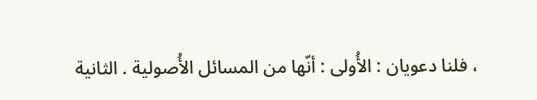، فلنا دعويان : الأُولى : أنّها من المسائل الأُصولية . الثانية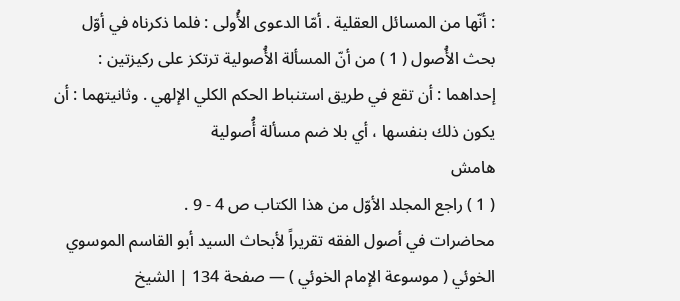: أنّها من المسائل العقلية . أمّا الدعوى الأُولى : فلما ذكرناه في أوّل بحث الأُصول ( 1 ) من أنّ المسألة الأُصولية ترتكز على ركيزتين : إحداهما : أن تقع في طريق استنباط الحكم الكلي الإلهي . وثانيتهما : أن يكون ذلك بنفسها ، أي بلا ضم مسألة أُصولية
هامش
( 1 ) راجع المجلد الأوّل من هذا الكتاب ص 4 - 9 .
محاضرات في أصول الفقه تقريراً لأبحاث السيد أبو القاسم الموسوي الخوئي ( موسوعة الإمام الخوئي ) — صفحة 134 | الشيخ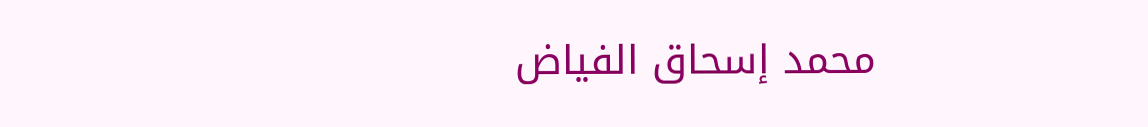محمد إسحاق الفياض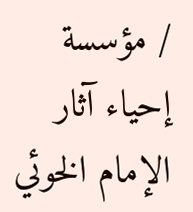/ مؤسسة إحياء آثار الإمام الخوئي